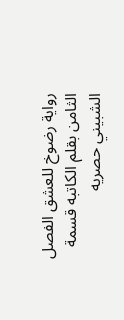رواية رضوخ للعشق الفصل الثامن بقلم الكاتبه قسمة الشبيني حصريه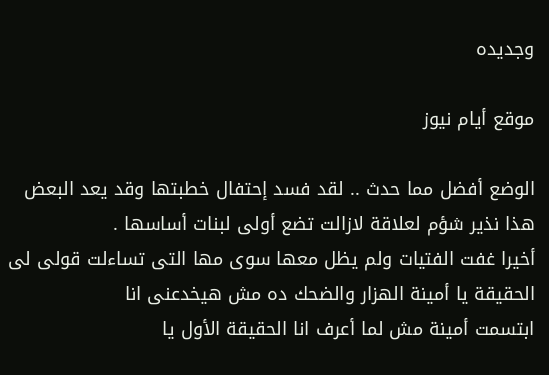وجديده

موقع أيام نيوز

الوضع أفضل مما حدث .. لقد فسد إحتفال خطبتها وقد يعد البعض هذا نذير شؤم لعلاقة لازالت تضع أولى لبنات أساسها .
أخيرا غفت الفتيات ولم يظل معها سوى مها التى تساءلت قولى لى الحقيقة يا أمينة الهزار والضحك ده مش هيخدعنى انا
ابتسمت أمينة مش لما أعرف انا الحقيقة الأول يا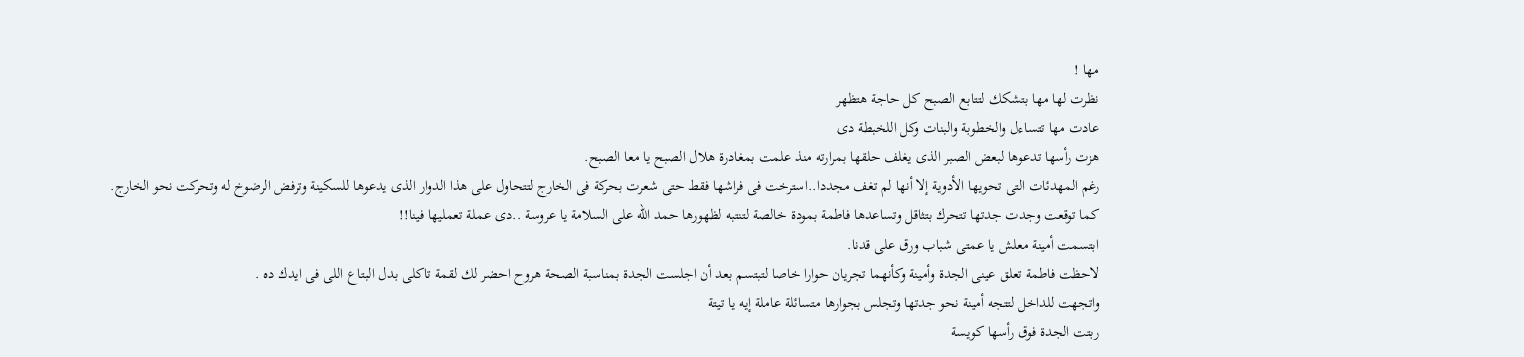مها !
نظرت لها مها بتشكك لتتابع الصبح كل حاجة هتظهر
عادت مها تتساءل والخطوبة والبنات وكل اللخبطة دى
هزت رأسها تدعوها لبعض الصبر الذى يغلف حلقها بمرارته منذ علمت بمغادرة هلال الصبح يا معا الصبح.
رغم المهدئات التى تحويها الأدوية إلا أنها لم تغف مجددا..استرخت فى فراشها فقط حتى شعرت بحركة فى الخارج لتتحاول على هذا الدوار الذى يدعوها للسکينة وترفض الرضوخ له وتحركت نحو الخارج.
كما توقعت وجدت جدتها تتحرك بتثاقل وتساعدها فاطمة بمودة خالصة لتنتبه لظهورها حمد الله على السلامة يا عروسة ..دى عملة تعمليها فينا!!
ابتسمت أمينة معلش يا عمتى شباب ورق على قدنا.
لاحظت فاطمة تعلق عينى الجدة وأمينة وكأنهما تجريان حوارا خاصا لتبتسم بعد أن اجلست الجدة بمناسبة الصحة هروح احضر لك لقمة تاكلى بدل البتاع اللى فى ايدك ده .
واتجهت للداخل لتتجه أمينة نحو جدتها وتجلس بجوارها متسائلة عاملة إيه يا تيتة
ربتت الجدة فوق رأسها كويسة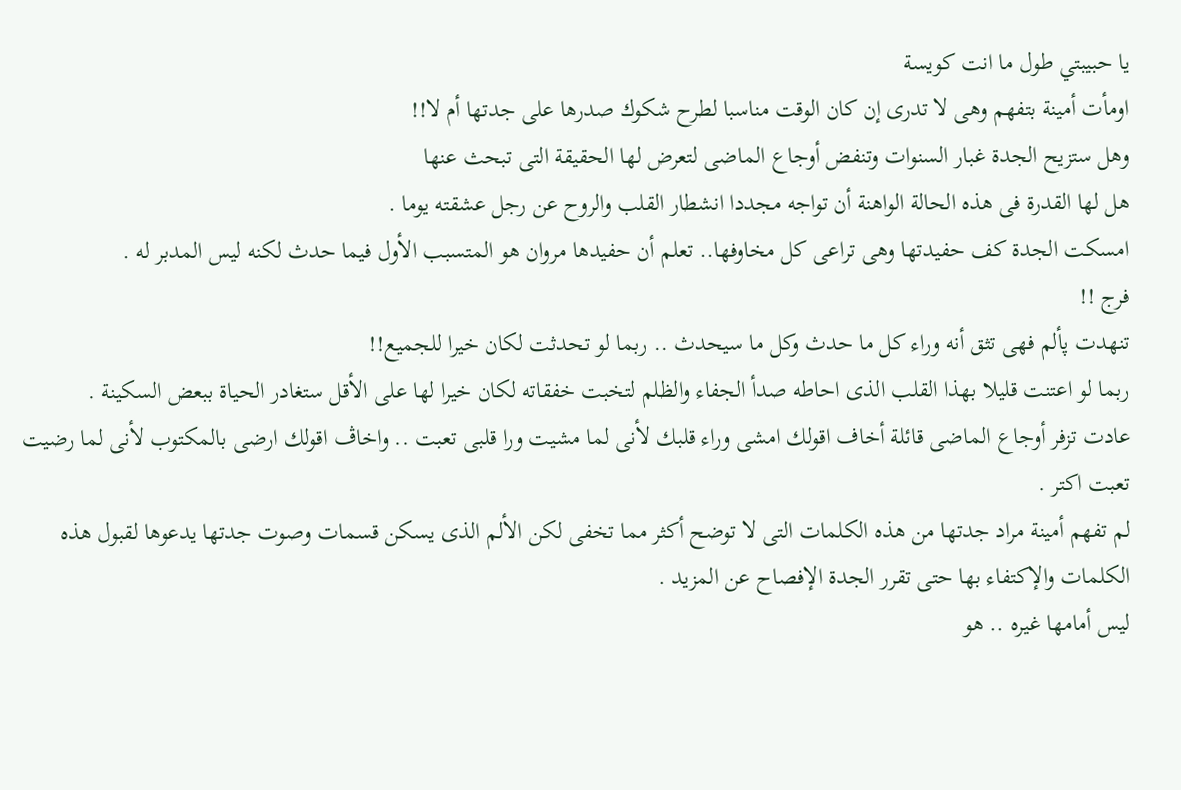يا حبيبتي طول ما انت كويسة
اومأت أمينة بتفهم وهى لا تدرى إن كان الوقت مناسبا لطرح شكوك صدرها على جدتها أم لا!!
وهل ستزيح الجدة غبار السنوات وتنفض أوجاع الماضى لتعرض لها الحقيقة التى تبحث عنها
هل لها القدرة فى هذه الحالة الواهنة أن تواجه مجددا انشطار القلب والروح عن رجل عشقته يوما .
امسكت الجدة كف حفيدتها وهى تراعى كل مخاوفها.. تعلم أن حفيدها مروان هو المتسبب الأول فيما حدث لكنه ليس المدبر له .
فرج !!
تنهدت پألم فهى تثق أنه وراء كل ما حدث وكل ما سيحدث .. ربما لو تحدثت لكان خيرا للجميع!!
ربما لو اعتنت قليلا بهذا القلب الذى احاطه صدأ الجفاء والظلم لتخبت خفقاته لكان خيرا لها على الأقل ستغادر الحياة ببعض السکينة .
عادت تزفر أوجاع الماضى قائلة أخاف اقولك امشى وراء قلبك لأنى لما مشيت ورا قلبى تعبت .. واخاڤ اقولك ارضى بالمكتوب لأنى لما رضيت تعبت اكتر .
لم تفهم أمينة مراد جدتها من هذه الكلمات التى لا توضح أكثر مما تخفى لكن الألم الذى يسكن قسمات وصوت جدتها يدعوها لقبول هذه الكلمات والإكتفاء بها حتى تقرر الجدة الإفصاح عن المزيد .
ليس أمامها غيره .. هو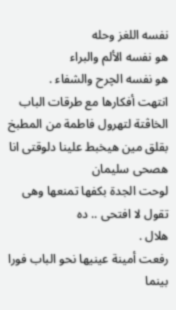نفسه اللغز وحله
هو نفسه الألم والبراء
هو نفسه الچرح والشفاء .
انتهت أفكارها مع طرقات الباب الخاڤتة لتهرول فاطمة من المطبخ بقلق مين هيخبط علينا دلوقتى انا هصحى سليمان
لوحت الجدة بكفها تمنعها وهى تقول لا افتحى .. ده
هلال .
رفعت أمينة عينيها نحو الباب فورا بينما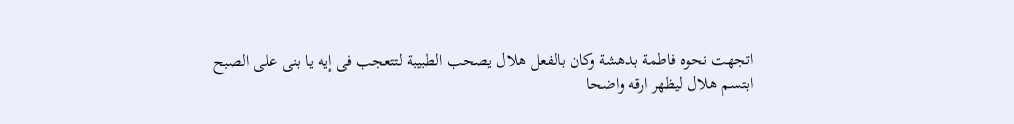اتجهت نحوه فاطمة بدهشة وكان بالفعل هلال يصحب الطبيبة لتتعجب فى إيه يا بنى على الصبح
ابتسم هلال ليظهر ارقه واضحا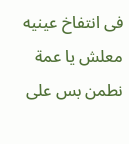فى انتفاخ عينيه معلش يا عمة نطمن بس على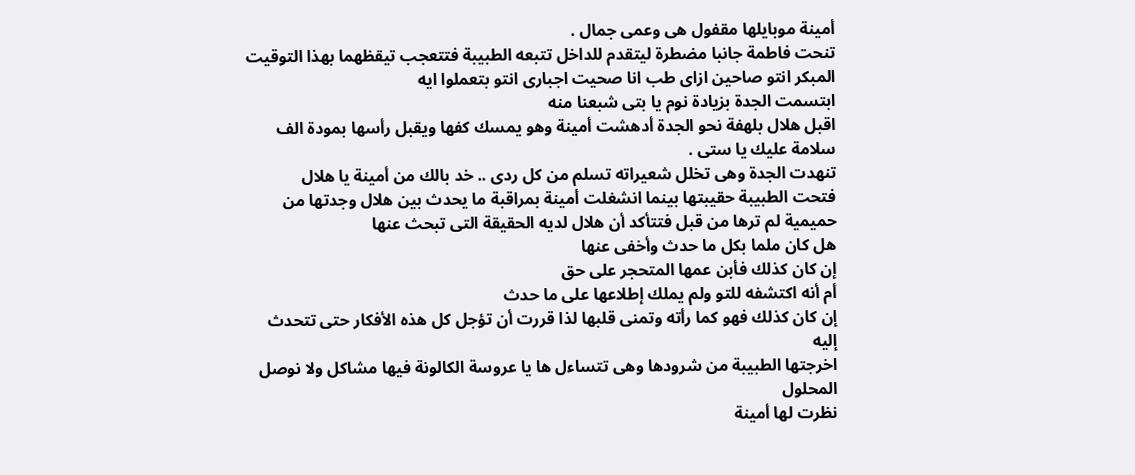أمينة موبايلها مقفول هى وعمى جمال .
تنحت فاطمة جانبا مضطرة ليتقدم للداخل تتبعه الطبيبة فتتعجب تيقظهما بهذا التوقيت المبكر انتو صاحين ازاى طب انا صحيت اجبارى انتو بتعملوا ايه
ابتسمت الجدة بزيادة نوم يا بتى شبعنا منه
اقبل هلال بلهفة نحو الجدة أدهشت أمينة وهو يمسك كفها ويقبل رأسها بمودة الف سلامة عليك يا ستى .
تنهدت الجدة وهى تخلل شعيراته تسلم من كل ردى .. خد بالك من أمينة يا هلال
فتحت الطبيبة حقيبتها بينما انشغلت أمينة بمراقبة ما يحدث بين هلال وجدتها من حميمية لم ترها من قبل فتتأكد أن هلال لديه الحقيقة التى تبحث عنها
هل كان ملما بكل ما حدث وأخفى عنها
إن كان كذلك فأبن عمها المتحجر على حق
أم أنه اكتشفه للتو ولم يملك إطلاعها على ما حدث
إن كان كذلك فهو كما رأته وتمنى قلبها لذا قررت أن تؤجل كل هذه الأفكار حتى تتحدث إليه
اخرجتها الطبيبة من شرودها وهى تتساءل ها يا عروسة الكالونة فيها مشاكل ولا نوصل المحلول
نظرت لها أمينة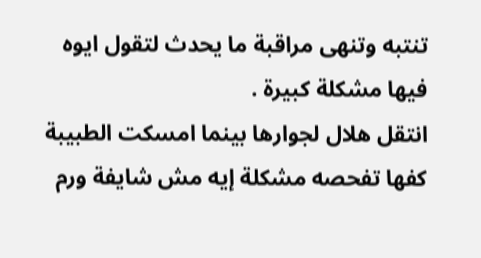تنتبه وتنهى مراقبة ما يحدث لتقول ايوه فيها مشكلة كبيرة .
انتقل هلال لجوارها بينما امسكت الطبيبة كفها تفحصه مشكلة إيه مش شايفة ورم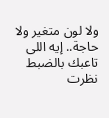ولا لون متغير ولا حاجة.. إيه اللى تاعبك بالضبط
نظرت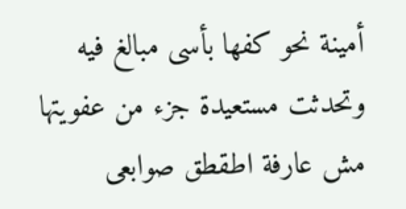أمينة نحو كفها بأسى مبالغ فيه وتحدثت مستعيدة جزء من عفويتها مش عارفة اطقطق صوابعى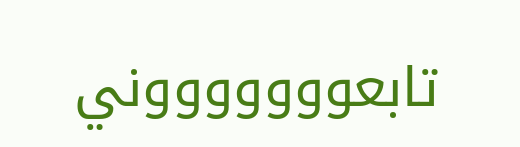تابعوووووووني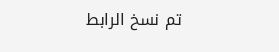تم نسخ الرابط